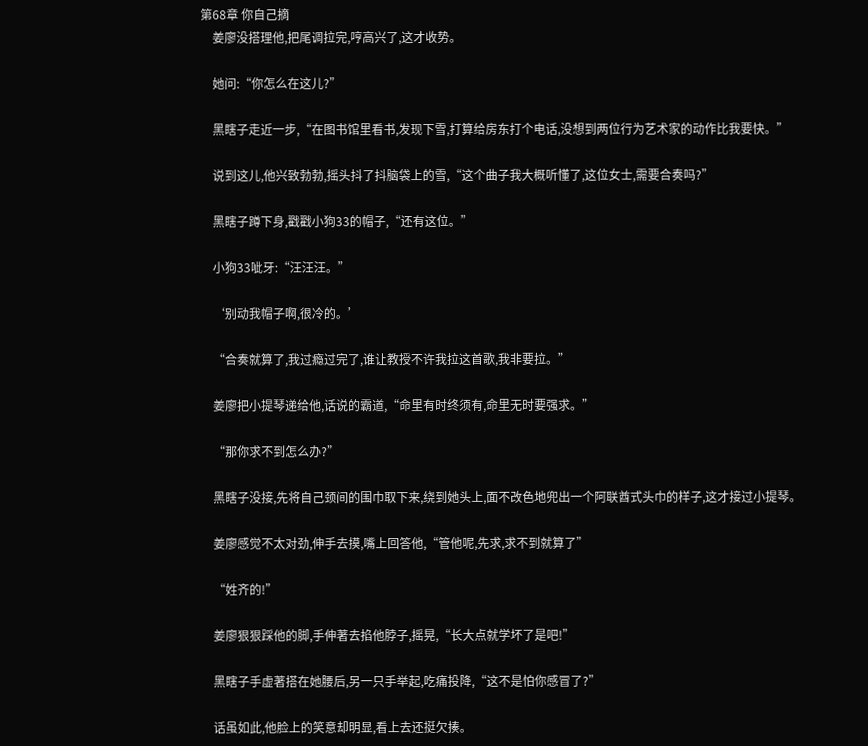第68章 你自己摘
    姜廖没搭理他,把尾调拉完,哼高兴了,这才收势。

    她问:“你怎么在这儿?”

    黑瞎子走近一步,“在图书馆里看书,发现下雪,打算给房东打个电话,没想到两位行为艺术家的动作比我要快。”

    说到这儿,他兴致勃勃,摇头抖了抖脑袋上的雪,“这个曲子我大概听懂了,这位女士,需要合奏吗?”

    黑瞎子蹲下身,戳戳小狗33的帽子,“还有这位。”

    小狗33呲牙:“汪汪汪。”

    ‘别动我帽子啊,很冷的。’

    “合奏就算了,我过瘾过完了,谁让教授不许我拉这首歌,我非要拉。”

    姜廖把小提琴递给他,话说的霸道,“命里有时终须有,命里无时要强求。”

    “那你求不到怎么办?”

    黑瞎子没接,先将自己颈间的围巾取下来,绕到她头上,面不改色地兜出一个阿联酋式头巾的样子,这才接过小提琴。

    姜廖感觉不太对劲,伸手去摸,嘴上回答他,“管他呢,先求,求不到就算了”

    “姓齐的!”

    姜廖狠狠踩他的脚,手伸著去掐他脖子,摇晃,“长大点就学坏了是吧!”

    黑瞎子手虚著搭在她腰后,另一只手举起,吃痛投降,“这不是怕你感冒了?”

    话虽如此,他脸上的笑意却明显,看上去还挺欠揍。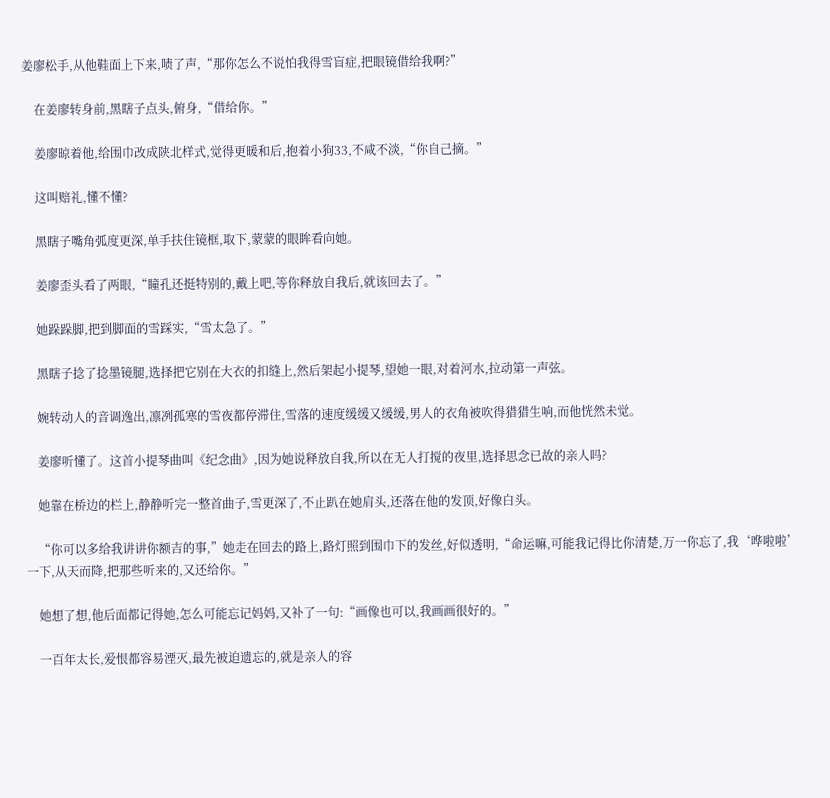姜廖松手,从他鞋面上下来,啧了声,“那你怎么不说怕我得雪盲症,把眼镜借给我啊?”

    在姜廖转身前,黑瞎子点头,俯身,“借给你。”

    姜廖晾着他,给围巾改成陕北样式,觉得更暖和后,抱着小狗33,不咸不淡,“你自己摘。”

    这叫赔礼,懂不懂?

    黑瞎子嘴角弧度更深,单手扶住镜框,取下,蒙蒙的眼眸看向她。

    姜廖歪头看了两眼,“瞳孔还挺特别的,戴上吧,等你释放自我后,就该回去了。”

    她跺跺脚,把到脚面的雪踩实,“雪太急了。”

    黑瞎子捻了捻墨镜腿,选择把它别在大衣的扣缝上,然后架起小提琴,望她一眼,对着河水,拉动第一声弦。

    婉转动人的音调逸出,凛冽孤寒的雪夜都停滞住,雪落的速度缓缓又缓缓,男人的衣角被吹得猎猎生响,而他恍然未觉。

    姜廖听懂了。这首小提琴曲叫《纪念曲》,因为她说释放自我,所以在无人打搅的夜里,选择思念已故的亲人吗?

    她靠在桥边的栏上,静静听完一整首曲子,雪更深了,不止趴在她肩头,还落在他的发顶,好像白头。

    “你可以多给我讲讲你额吉的事,”她走在回去的路上,路灯照到围巾下的发丝,好似透明,“命运嘛,可能我记得比你清楚,万一你忘了,我‘哗啦啦’一下,从天而降,把那些听来的,又还给你。”

    她想了想,他后面都记得她,怎么可能忘记妈妈,又补了一句:“画像也可以,我画画很好的。”

    一百年太长,爱恨都容易湮灭,最先被迫遗忘的,就是亲人的容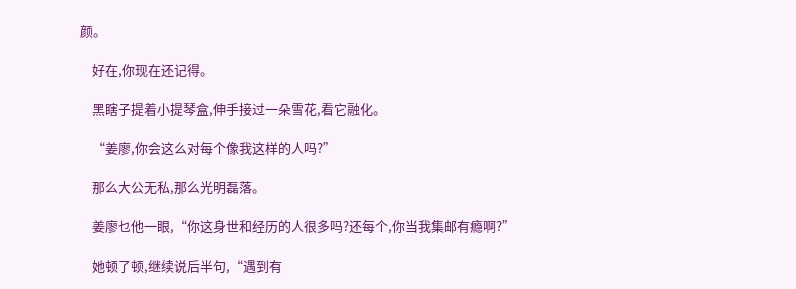颜。

    好在,你现在还记得。

    黑瞎子提着小提琴盒,伸手接过一朵雪花,看它融化。

    “姜廖,你会这么对每个像我这样的人吗?”

    那么大公无私,那么光明磊落。

    姜廖乜他一眼,“你这身世和经历的人很多吗?还每个,你当我集邮有瘾啊?”

    她顿了顿,继续说后半句,“遇到有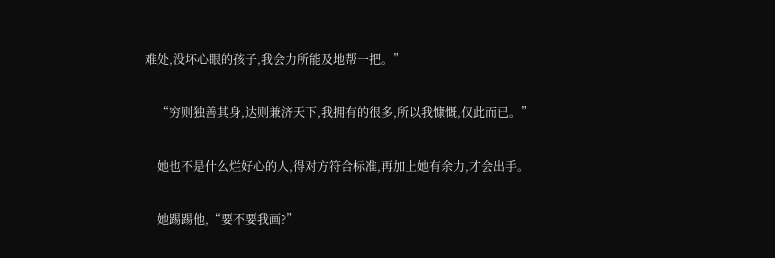难处,没坏心眼的孩子,我会力所能及地帮一把。”

    “穷则独善其身,达则兼济天下,我拥有的很多,所以我慷慨,仅此而已。”

    她也不是什么烂好心的人,得对方符合标准,再加上她有余力,才会出手。

    她踢踢他,“要不要我画?”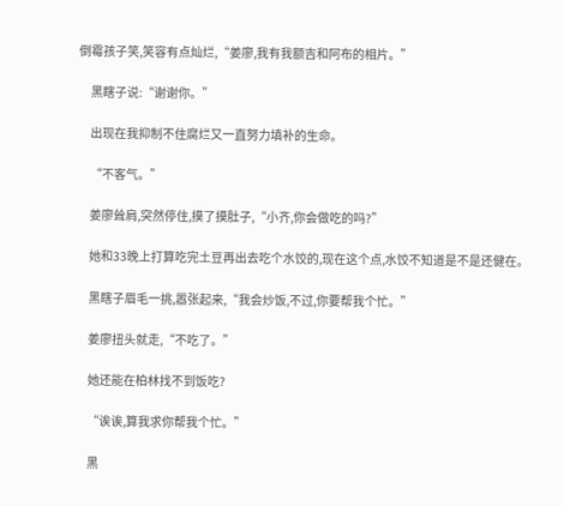倒霉孩子笑,笑容有点灿烂,“姜廖,我有我额吉和阿布的相片。”

    黑瞎子说:“谢谢你。”

    出现在我抑制不住腐烂又一直努力填补的生命。

    “不客气。”

    姜廖耸肩,突然停住,摸了摸肚子,“小齐,你会做吃的吗?”

    她和33晚上打算吃完土豆再出去吃个水饺的,现在这个点,水饺不知道是不是还健在。

    黑瞎子眉毛一挑,嚣张起来,“我会炒饭,不过,你要帮我个忙。”

    姜廖扭头就走,“不吃了。”

    她还能在柏林找不到饭吃?

    “诶诶,算我求你帮我个忙。”

    黑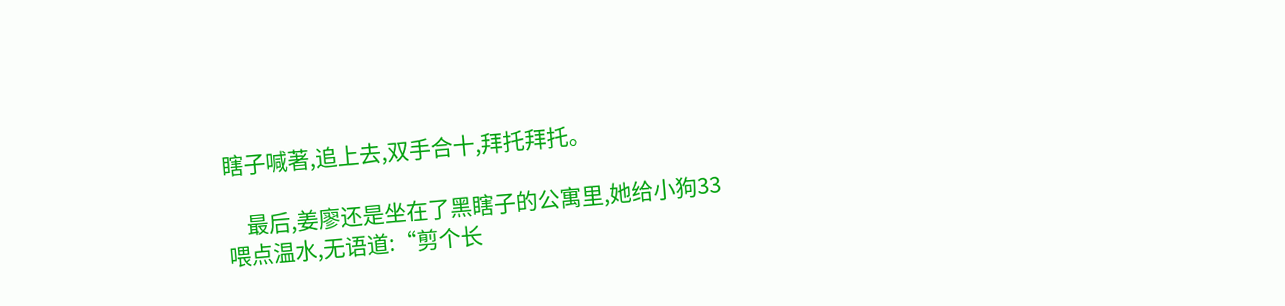瞎子喊著,追上去,双手合十,拜托拜托。

    最后,姜廖还是坐在了黑瞎子的公寓里,她给小狗33喂点温水,无语道:“剪个长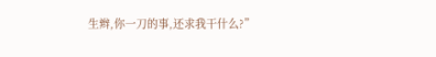生辫,你一刀的事,还求我干什么?”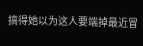搞得她以为这人要端掉最近冒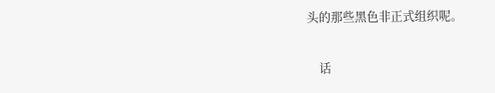头的那些黑色非正式组织呢。

    话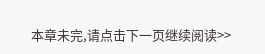本章未完,请点击下一页继续阅读>>